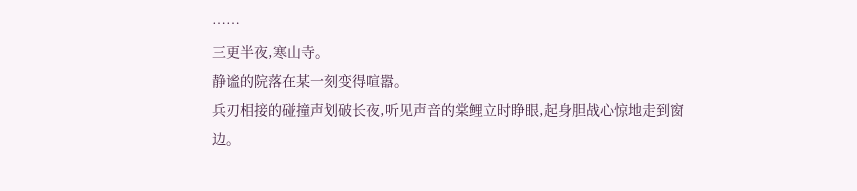……
三更半夜,寒山寺。
静谧的院落在某一刻变得喧嚣。
兵刃相接的碰撞声划破长夜,听见声音的棠鲤立时睁眼,起身胆战心惊地走到窗边。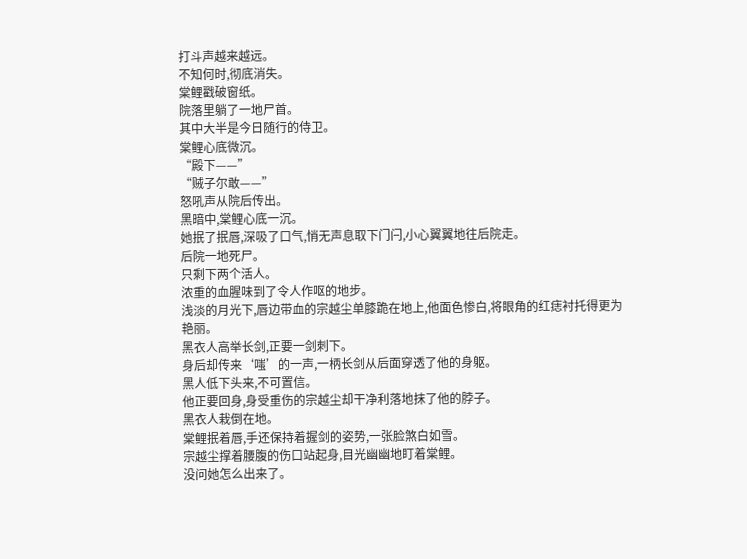打斗声越来越远。
不知何时,彻底消失。
棠鲤戳破窗纸。
院落里躺了一地尸首。
其中大半是今日随行的侍卫。
棠鲤心底微沉。
“殿下——”
“贼子尔敢——”
怒吼声从院后传出。
黑暗中,棠鲤心底一沉。
她抿了抿唇,深吸了口气,悄无声息取下门闩,小心翼翼地往后院走。
后院一地死尸。
只剩下两个活人。
浓重的血腥味到了令人作呕的地步。
浅淡的月光下,唇边带血的宗越尘单膝跪在地上,他面色惨白,将眼角的红痣衬托得更为艳丽。
黑衣人高举长剑,正要一剑刺下。
身后却传来‘嗤’的一声,一柄长剑从后面穿透了他的身躯。
黑人低下头来,不可置信。
他正要回身,身受重伤的宗越尘却干净利落地抹了他的脖子。
黑衣人栽倒在地。
棠鲤抿着唇,手还保持着握剑的姿势,一张脸煞白如雪。
宗越尘撑着腰腹的伤口站起身,目光幽幽地盯着棠鲤。
没问她怎么出来了。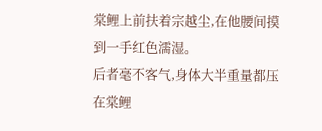棠鲤上前扶着宗越尘,在他腰间摸到一手红色濡湿。
后者毫不客气,身体大半重量都压在棠鲤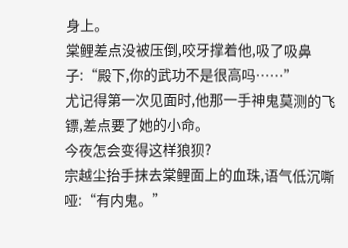身上。
棠鲤差点没被压倒,咬牙撑着他,吸了吸鼻子:“殿下,你的武功不是很高吗……”
尤记得第一次见面时,他那一手神鬼莫测的飞镖,差点要了她的小命。
今夜怎会变得这样狼狈?
宗越尘抬手抹去棠鲤面上的血珠,语气低沉嘶哑:“有内鬼。”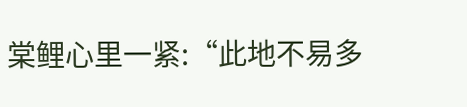棠鲤心里一紧:“此地不易多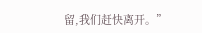留,我们赶快离开。”